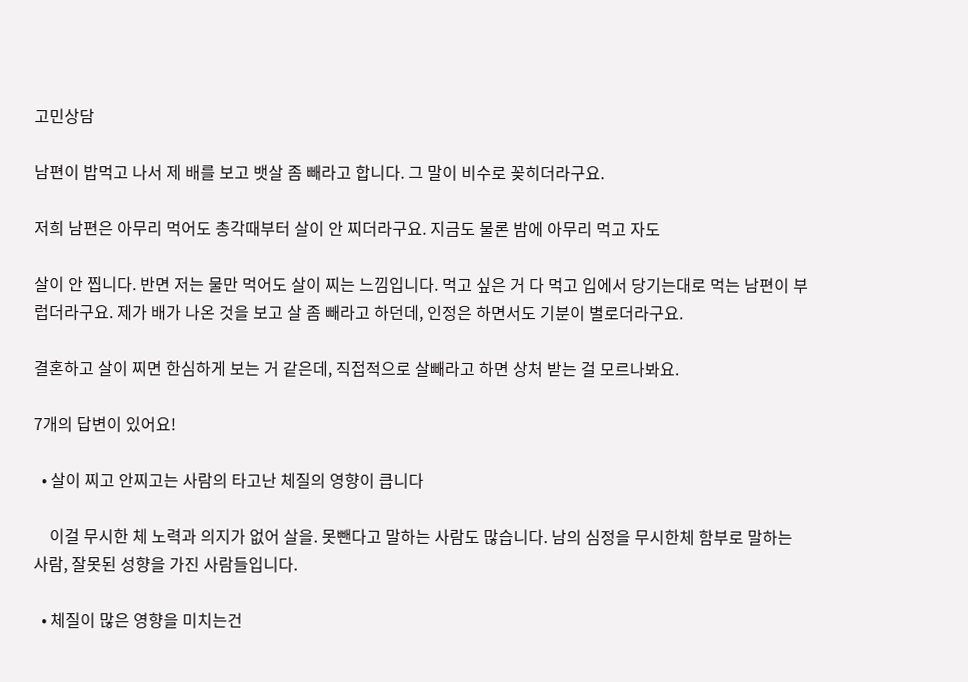고민상담

남편이 밥먹고 나서 제 배를 보고 뱃살 좀 빼라고 합니다. 그 말이 비수로 꽂히더라구요.

저희 남편은 아무리 먹어도 총각때부터 살이 안 찌더라구요. 지금도 물론 밤에 아무리 먹고 자도

살이 안 찝니다. 반면 저는 물만 먹어도 살이 찌는 느낌입니다. 먹고 싶은 거 다 먹고 입에서 당기는대로 먹는 남편이 부럽더라구요. 제가 배가 나온 것을 보고 살 좀 빼라고 하던데, 인정은 하면서도 기분이 별로더라구요.

결혼하고 살이 찌면 한심하게 보는 거 같은데, 직접적으로 살빼라고 하면 상처 받는 걸 모르나봐요.

7개의 답변이 있어요!

  • 살이 찌고 안찌고는 사람의 타고난 체질의 영향이 큽니다

    이걸 무시한 체 노력과 의지가 없어 살을. 못뺀다고 말하는 사람도 많습니다. 남의 심정을 무시한체 함부로 말하는 사람, 잘못된 성향을 가진 사람들입니다.

  • 체질이 많은 영향을 미치는건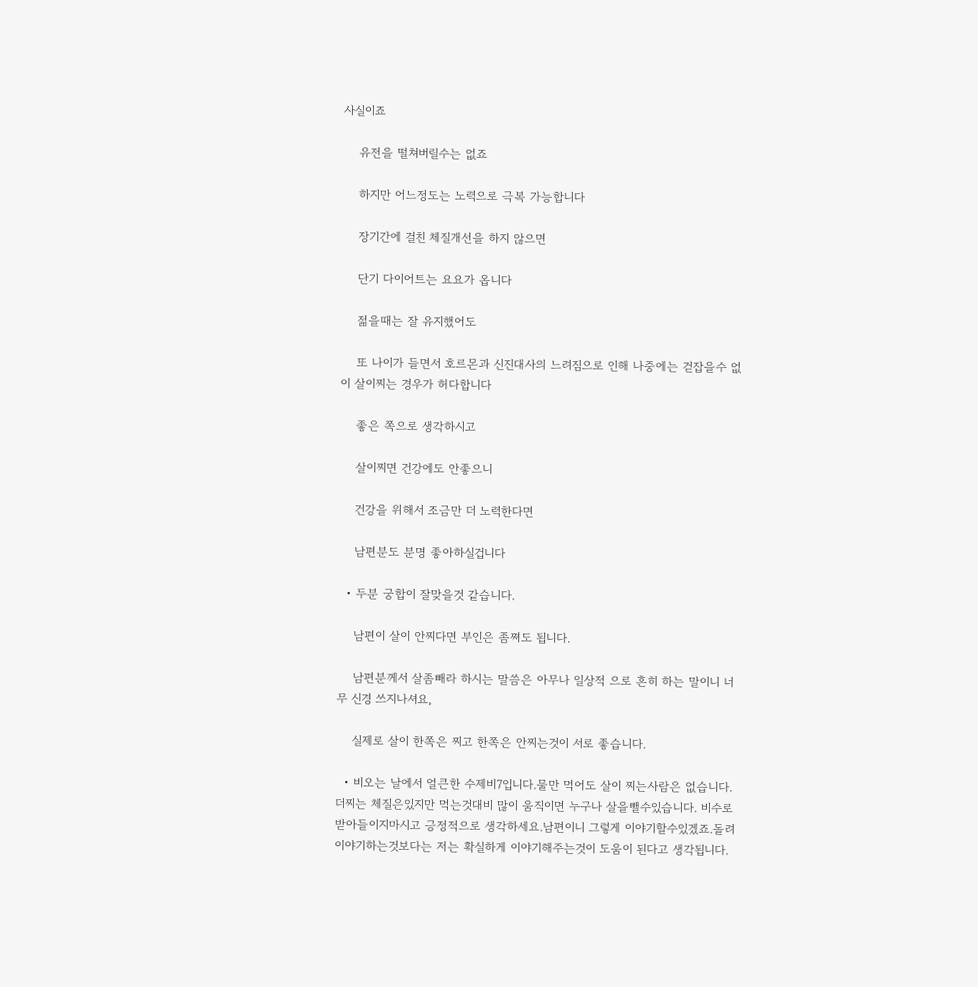사실이죠

    유전을 떨쳐버릴수는 없죠

    하지만 어느정도는 노력으로 극복 가능합니다

    장기간에 걸친 체질개선을 하지 않으면

    단기 다이어트는 요요가 옵니다

    젊을때는 잘 유지했어도

    또 나이가 들면서 호르몬과 신진대사의 느려짐으로 인해 나중에는 걷잡을수 없이 살이찌는 경우가 허다합니다

    좋은 쪽으로 생각하시고

    살이찌면 건강에도 안좋으니

    건강을 위해서 조금만 더 노력한다면

    남편분도 분명 좋아하실겁니다

  • 두분 궁합이 잘맞을것 같습니다.

    남편이 살이 안찌다면 부인은 좀쪄도 됩니다.

    남편분께서 살좀빼라 하시는 말씀은 아무나 일상적 으로 흔히 하는 말이니 너무 신경 쓰지나셔요,

    실제로 살이 한쪽은 찌고 한쪽은 안찌는것이 서로 좋습니다.

  • 비오는 날에서 얼큰한 수제비7입니다.물만 먹어도 살이 찌는사람은 없습니다.더찌는 체질은있지만 먹는것대비 많이 움직이면 누구나 살을뺄수있습니다. 비수로 받아들이지마시고 긍정적으로 생각하세요.남편이니 그렇게 이야기할수있겠죠.돌려이야기하는것보다는 저는 확실하게 이야기해주는것이 도움이 된다고 생각됩니다.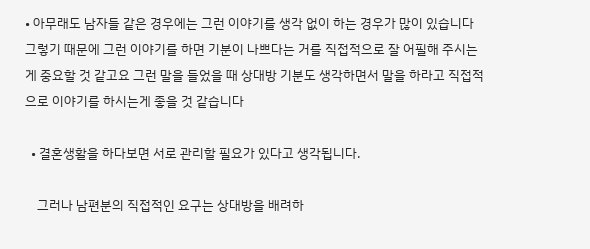• 아무래도 남자들 같은 경우에는 그런 이야기를 생각 없이 하는 경우가 많이 있습니다 그렇기 때문에 그런 이야기를 하면 기분이 나쁘다는 거를 직접적으로 잘 어필해 주시는게 중요할 것 같고요 그런 말을 들었을 때 상대방 기분도 생각하면서 말을 하라고 직접적으로 이야기를 하시는게 좋을 것 같습니다

  • 결혼생활을 하다보면 서로 관리할 필요가 있다고 생각됩니다.

    그러나 남편분의 직접적인 요구는 상대방을 배려하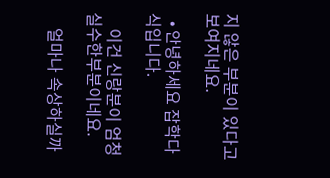지 않은 부분이 있다고 보여지네요.

  • 안녕하세요 잡학다식입니다.

    이건 신랑분이 엄청 실수한부분이네요.

    얼마나 속상하실까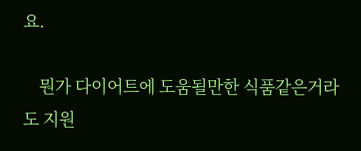요.

    뭔가 다이어트에 도움될만한 식품같은거라도 지원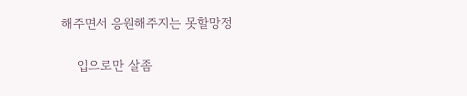해주면서 응원해주지는 못할망정

    입으로만 살좀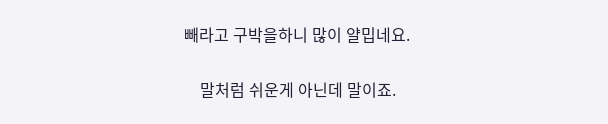빼라고 구박을하니 많이 얄밉네요.

    말처럼 쉬운게 아닌데 말이죠.